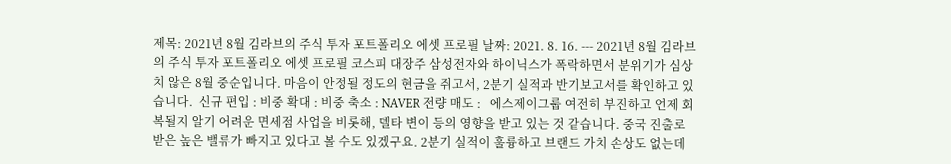제목: 2021년 8월 김라브의 주식 투자 포트폴리오 에셋 프로필 날짜: 2021. 8. 16. --- 2021년 8월 김라브의 주식 투자 포트폴리오 에셋 프로필 코스피 대장주 삼성전자와 하이닉스가 폭락하면서 분위기가 심상치 않은 8월 중순입니다. 마음이 안정될 정도의 현금을 쥐고서, 2분기 실적과 반기보고서를 확인하고 있습니다.  신규 편입 : 비중 확대 : 비중 축소 : NAVER 전량 매도 :   에스제이그룹 여전히 부진하고 언제 회복될지 알기 어려운 면세점 사업을 비롯해, 델타 변이 등의 영향을 받고 있는 것 같습니다. 중국 진출로 받은 높은 밸류가 빠지고 있다고 볼 수도 있겠구요. 2분기 실적이 훌륭하고 브랜드 가치 손상도 없는데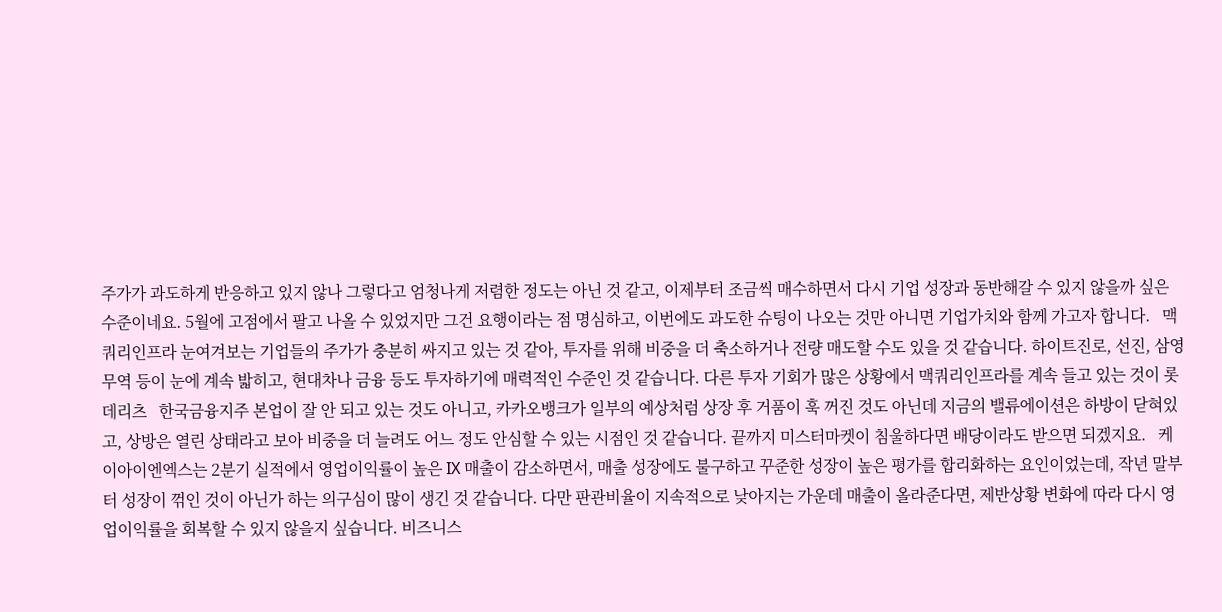주가가 과도하게 반응하고 있지 않나 그렇다고 엄청나게 저렴한 정도는 아닌 것 같고, 이제부터 조금씩 매수하면서 다시 기업 성장과 동반해갈 수 있지 않을까 싶은 수준이네요. 5월에 고점에서 팔고 나올 수 있었지만 그건 요행이라는 점 명심하고, 이번에도 과도한 슈팅이 나오는 것만 아니면 기업가치와 함께 가고자 합니다.   맥쿼리인프라 눈여겨보는 기업들의 주가가 충분히 싸지고 있는 것 같아, 투자를 위해 비중을 더 축소하거나 전량 매도할 수도 있을 것 같습니다. 하이트진로, 선진, 삼영무역 등이 눈에 계속 밟히고, 현대차나 금융 등도 투자하기에 매력적인 수준인 것 같습니다. 다른 투자 기회가 많은 상황에서 맥쿼리인프라를 계속 들고 있는 것이 롯데리츠   한국금융지주 본업이 잘 안 되고 있는 것도 아니고, 카카오뱅크가 일부의 예상처럼 상장 후 거품이 훅 꺼진 것도 아닌데 지금의 밸류에이션은 하방이 닫혀있고, 상방은 열린 상태라고 보아 비중을 더 늘려도 어느 정도 안심할 수 있는 시점인 것 같습니다. 끝까지 미스터마켓이 침울하다면 배당이라도 받으면 되겠지요.   케이아이엔엑스는 2분기 실적에서 영업이익률이 높은 IX 매출이 감소하면서, 매출 성장에도 불구하고 꾸준한 성장이 높은 평가를 합리화하는 요인이었는데, 작년 말부터 성장이 꺾인 것이 아닌가 하는 의구심이 많이 생긴 것 같습니다. 다만 판관비율이 지속적으로 낮아지는 가운데 매출이 올라준다면, 제반상황 변화에 따라 다시 영업이익률을 회복할 수 있지 않을지 싶습니다. 비즈니스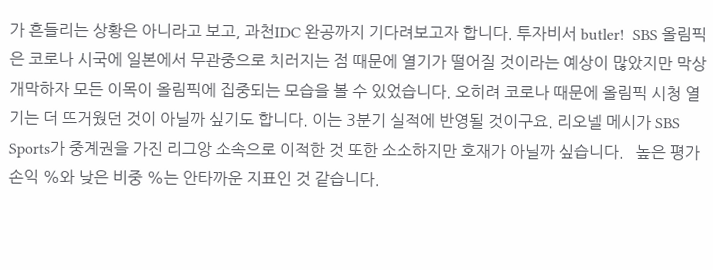가 흔들리는 상황은 아니라고 보고, 과천IDC 완공까지 기다려보고자 합니다. 투자비서 butler!  SBS 올림픽은 코로나 시국에 일본에서 무관중으로 치러지는 점 때문에 열기가 떨어질 것이라는 예상이 많았지만 막상 개막하자 모든 이목이 올림픽에 집중되는 모습을 볼 수 있었습니다. 오히려 코로나 때문에 올림픽 시청 열기는 더 뜨거웠던 것이 아닐까 싶기도 합니다. 이는 3분기 실적에 반영될 것이구요. 리오넬 메시가 SBS Sports가 중계권을 가진 리그앙 소속으로 이적한 것 또한 소소하지만 호재가 아닐까 싶습니다.   높은 평가손익 %와 낮은 비중 %는 안타까운 지표인 것 같습니다.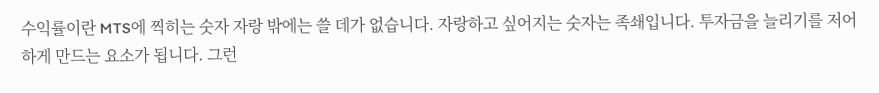수익률이란 MTS에 찍히는 숫자 자랑 밖에는 쓸 데가 없습니다. 자랑하고 싶어지는 숫자는 족쇄입니다. 투자금을 늘리기를 저어하게 만드는 요소가 됩니다. 그런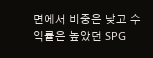면에서 비중은 낮고 수익률은 높았던 SPG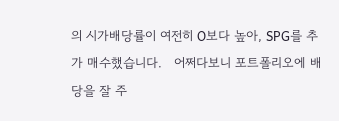의 시가배당률이 여전히 O보다 높아, SPG를 추가 매수했습니다.   어쩌다보니 포트폴리오에 배당을 잘 주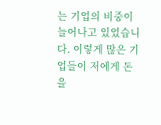는 기업의 비중이 늘어나고 있었습니다. 이렇게 많은 기업들이 저에게 돈을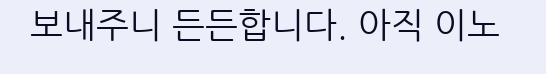보내주니 든든합니다. 아직 이노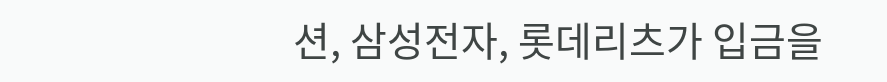션, 삼성전자, 롯데리츠가 입금을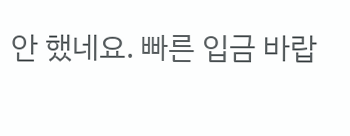안 했네요. 빠른 입금 바랍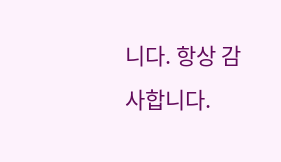니다. 항상 감사합니다.